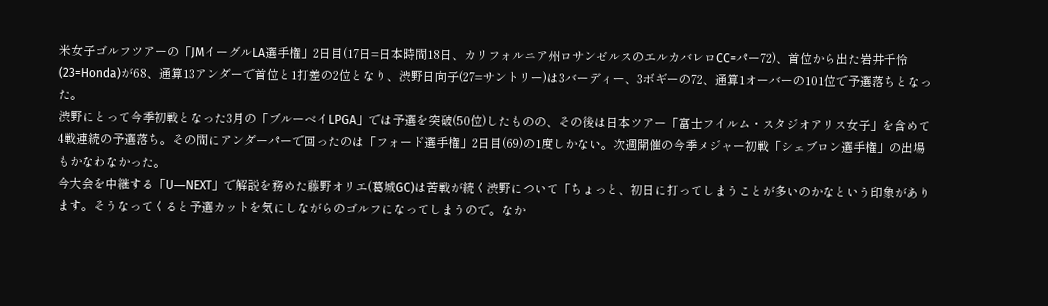米女子ゴルフツアーの「JMイーグルLA選手権」2日目(17日=日本時間18日、カリフォルニア州ロサンゼルスのエルカバレロCC=パー72)、首位から出た岩井千怜(23=Honda)が68、通算13アンダーで首位と1打差の2位となり、渋野日向子(27=サントリー)は3バーディー、3ボギーの72、通算1オーバーの101位で予選落ちとなった。
渋野にとって今季初戦となった3月の「ブルーベイLPGA」では予選を突破(50位)したものの、その後は日本ツアー「富士フイルム・スタジオアリス女子」を含めて4戦連続の予選落ち。その間にアンダーパーで回ったのは「フォード選手権」2日目(69)の1度しかない。次週開催の今季メジャー初戦「シェブロン選手権」の出場もかなわなかった。
今大会を中継する「U―NEXT」で解説を務めた藤野オリエ(葛城GC)は苦戦が続く渋野について「ちょっと、初日に打ってしまうことが多いのかなという印象があります。そうなってくると予選カットを気にしながらのゴルフになってしまうので。なか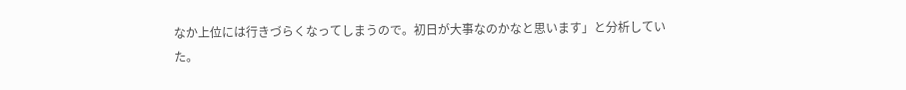なか上位には行きづらくなってしまうので。初日が大事なのかなと思います」と分析していた。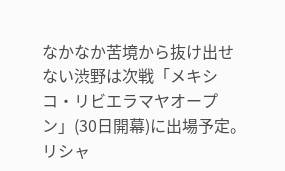なかなか苦境から抜け出せない渋野は次戦「メキシコ・リビエラマヤオープン」(30日開幕)に出場予定。リシャ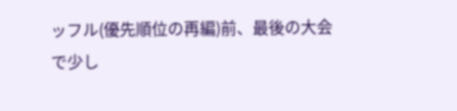ッフル(優先順位の再編)前、最後の大会で少し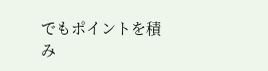でもポイントを積み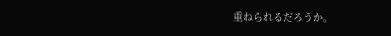重ねられるだろうか。